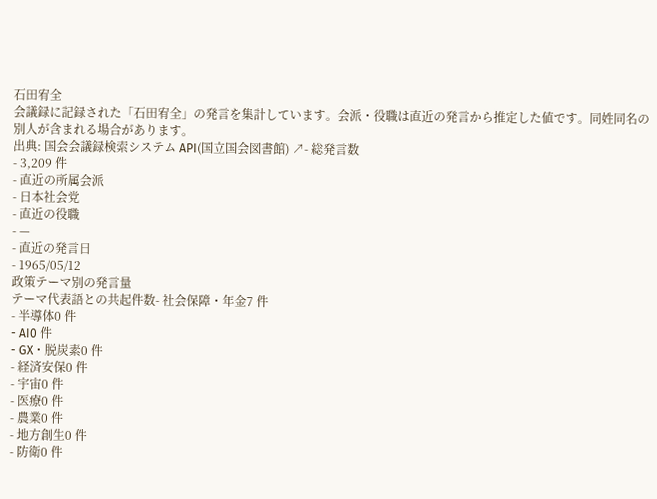石田宥全
会議録に記録された「石田宥全」の発言を集計しています。会派・役職は直近の発言から推定した値です。同姓同名の別人が含まれる場合があります。
出典: 国会会議録検索システム API(国立国会図書館) ↗- 総発言数
- 3,209 件
- 直近の所属会派
- 日本社会党
- 直近の役職
- —
- 直近の発言日
- 1965/05/12
政策テーマ別の発言量
テーマ代表語との共起件数- 社会保障・年金7 件
- 半導体0 件
- AI0 件
- GX・脱炭素0 件
- 経済安保0 件
- 宇宙0 件
- 医療0 件
- 農業0 件
- 地方創生0 件
- 防衛0 件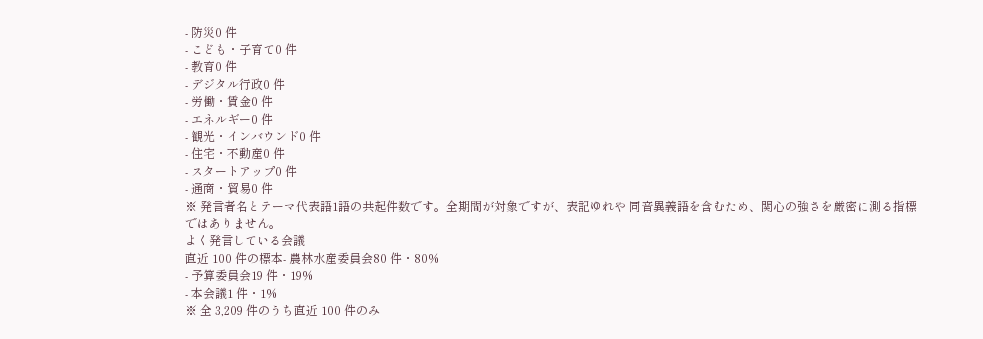- 防災0 件
- こども・子育て0 件
- 教育0 件
- デジタル行政0 件
- 労働・賃金0 件
- エネルギー0 件
- 観光・インバウンド0 件
- 住宅・不動産0 件
- スタートアップ0 件
- 通商・貿易0 件
※ 発言者名とテーマ代表語1語の共起件数です。全期間が対象ですが、表記ゆれや 同音異義語を含むため、関心の強さを厳密に測る指標ではありません。
よく発言している会議
直近 100 件の標本- 農林水産委員会80 件・80%
- 予算委員会19 件・19%
- 本会議1 件・1%
※ 全 3,209 件のうち直近 100 件のみ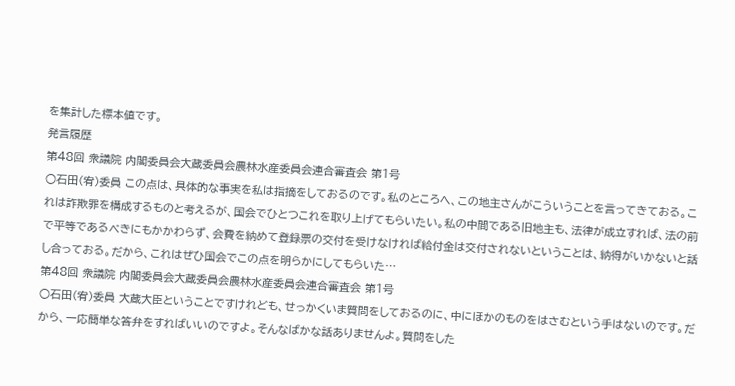を集計した標本値です。
発言履歴
第48回 衆議院 内閣委員会大蔵委員会農林水産委員会連合審査会 第1号
○石田(宥)委員 この点は、具体的な事実を私は指摘をしておるのです。私のところへ、この地主さんがこういうことを言ってきておる。これは詐欺罪を構成するものと考えるが、国会でひとつこれを取り上げてもらいたい。私の中間である旧地主も、法律が成立すれば、法の前で平等であるべきにもかかわらず、会費を納めて登録票の交付を受けなければ給付金は交付されないということは、納得がいかないと話し合っておる。だから、これはぜひ国会でこの点を明らかにしてもらいた…
第48回 衆議院 内閣委員会大蔵委員会農林水産委員会連合審査会 第1号
○石田(宥)委員 大蔵大臣ということですけれども、せっかくいま質問をしておるのに、中にほかのものをはさむという手はないのです。だから、一応簡単な答弁をすればいいのですよ。そんなばかな話ありませんよ。質問をした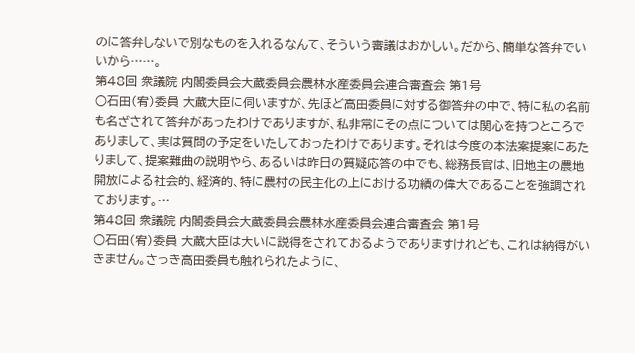のに答弁しないで別なものを入れるなんて、そういう審議はおかしい。だから、簡単な答弁でいいから……。
第48回 衆議院 内閣委員会大蔵委員会農林水産委員会連合審査会 第1号
○石田(宥)委員 大蔵大臣に伺いますが、先ほど高田委員に対する御答弁の中で、特に私の名前も名ざされて答弁があったわけでありますが、私非常にその点については関心を持つところでありまして、実は質問の予定をいたしておったわけであります。それは今度の本法案提案にあたりまして、提案難曲の説明やら、あるいは昨日の質疑応答の中でも、総務長官は、旧地主の農地開放による社会的、経済的、特に農村の民主化の上における功績の偉大であることを強調されております。…
第48回 衆議院 内閣委員会大蔵委員会農林水産委員会連合審査会 第1号
○石田(宥)委員 大蔵大臣は大いに説得をされておるようでありますけれども、これは納得がいきません。さっき高田委員も触れられたように、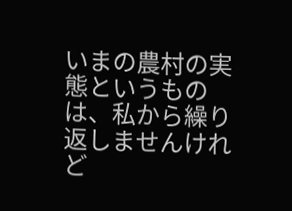いまの農村の実態というものは、私から繰り返しませんけれど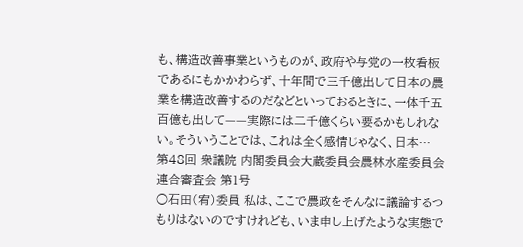も、構造改善事業というものが、政府や与党の一枚看板であるにもかかわらず、十年間で三千億出して日本の農業を構造改善するのだなどといっておるときに、一体千五百億も出して——実際には二千億くらい要るかもしれない。そういうことでは、これは全く感情じゃなく、日本…
第48回 衆議院 内閣委員会大蔵委員会農林水産委員会連合審査会 第1号
○石田(宥)委員 私は、ここで農政をそんなに議論するつもりはないのですけれども、いま申し上げたような実態で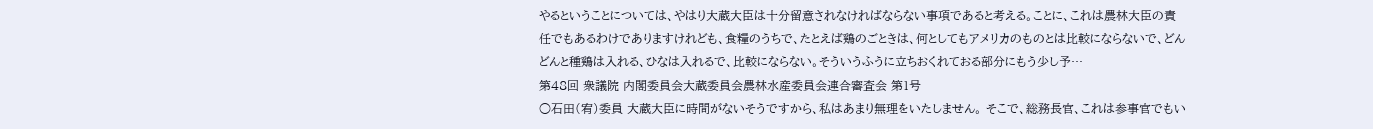やるということについては、やはり大蔵大臣は十分留意されなければならない事項であると考える。ことに、これは農林大臣の責任でもあるわけでありますけれども、食糧のうちで、たとえば鶏のごときは、何としてもアメリカのものとは比較にならないで、どんどんと種鶏は入れる、ひなは入れるで、比較にならない。そういうふうに立ちおくれておる部分にもう少し予…
第48回 衆議院 内閣委員会大蔵委員会農林水産委員会連合審査会 第1号
○石田(宥)委員 大蔵大臣に時間がないそうですから、私はあまり無理をいたしません。 そこで、総務長官、これは参事官でもい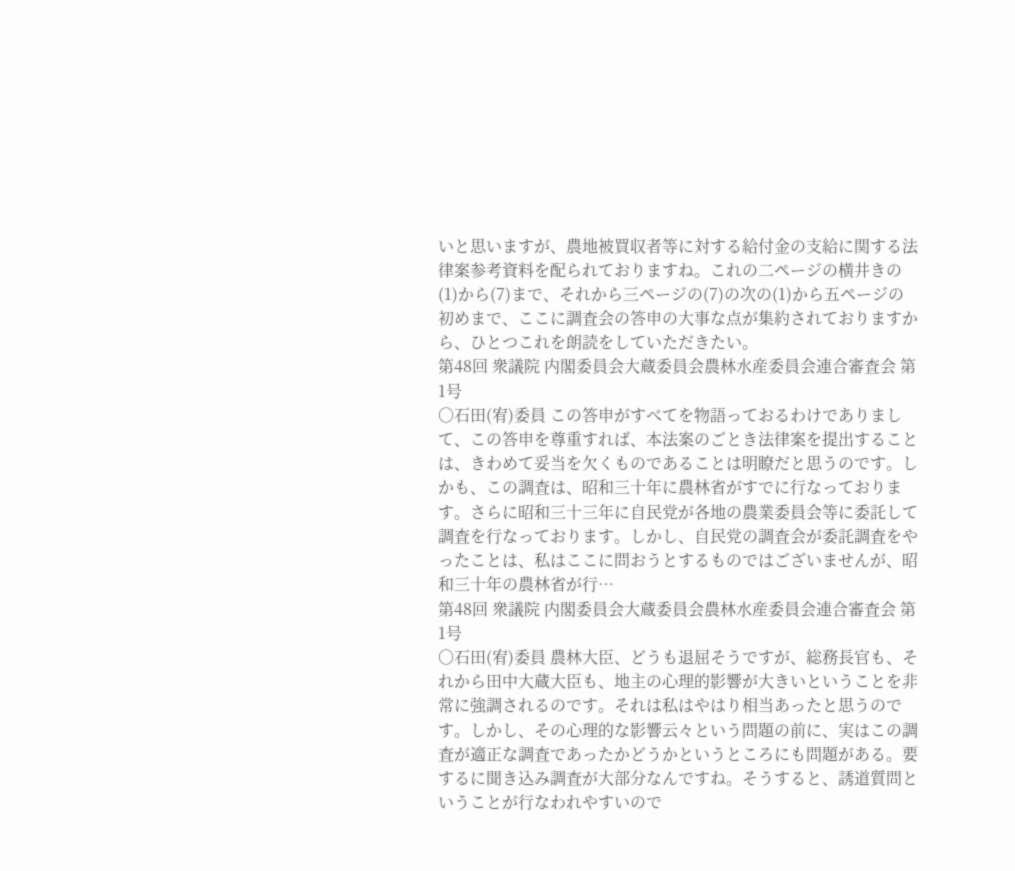いと思いますが、農地被買収者等に対する給付金の支給に関する法律案参考資料を配られておりますね。これの二ページの横井きの(1)から(7)まで、それから三ページの(7)の次の(1)から五ページの初めまで、ここに調査会の答申の大事な点が集約されておりますから、ひとつこれを朗読をしていただきたい。
第48回 衆議院 内閣委員会大蔵委員会農林水産委員会連合審査会 第1号
○石田(宥)委員 この答申がすべてを物語っておるわけでありまして、この答申を尊重すれば、本法案のごとき法律案を提出することは、きわめて妥当を欠くものであることは明瞭だと思うのです。しかも、この調査は、昭和三十年に農林省がすでに行なっております。さらに昭和三十三年に自民党が各地の農業委員会等に委託して調査を行なっております。しかし、自民党の調査会が委託調査をやったことは、私はここに問おうとするものではございませんが、昭和三十年の農林省が行…
第48回 衆議院 内閣委員会大蔵委員会農林水産委員会連合審査会 第1号
○石田(宥)委員 農林大臣、どうも退屈そうですが、総務長官も、それから田中大蔵大臣も、地主の心理的影響が大きいということを非常に強調されるのです。それは私はやはり相当あったと思うのです。しかし、その心理的な影響云々という問題の前に、実はこの調査が適正な調査であったかどうかというところにも問題がある。要するに聞き込み調査が大部分なんですね。そうすると、誘道質問ということが行なわれやすいので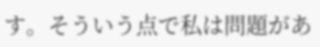す。そういう点で私は問題があ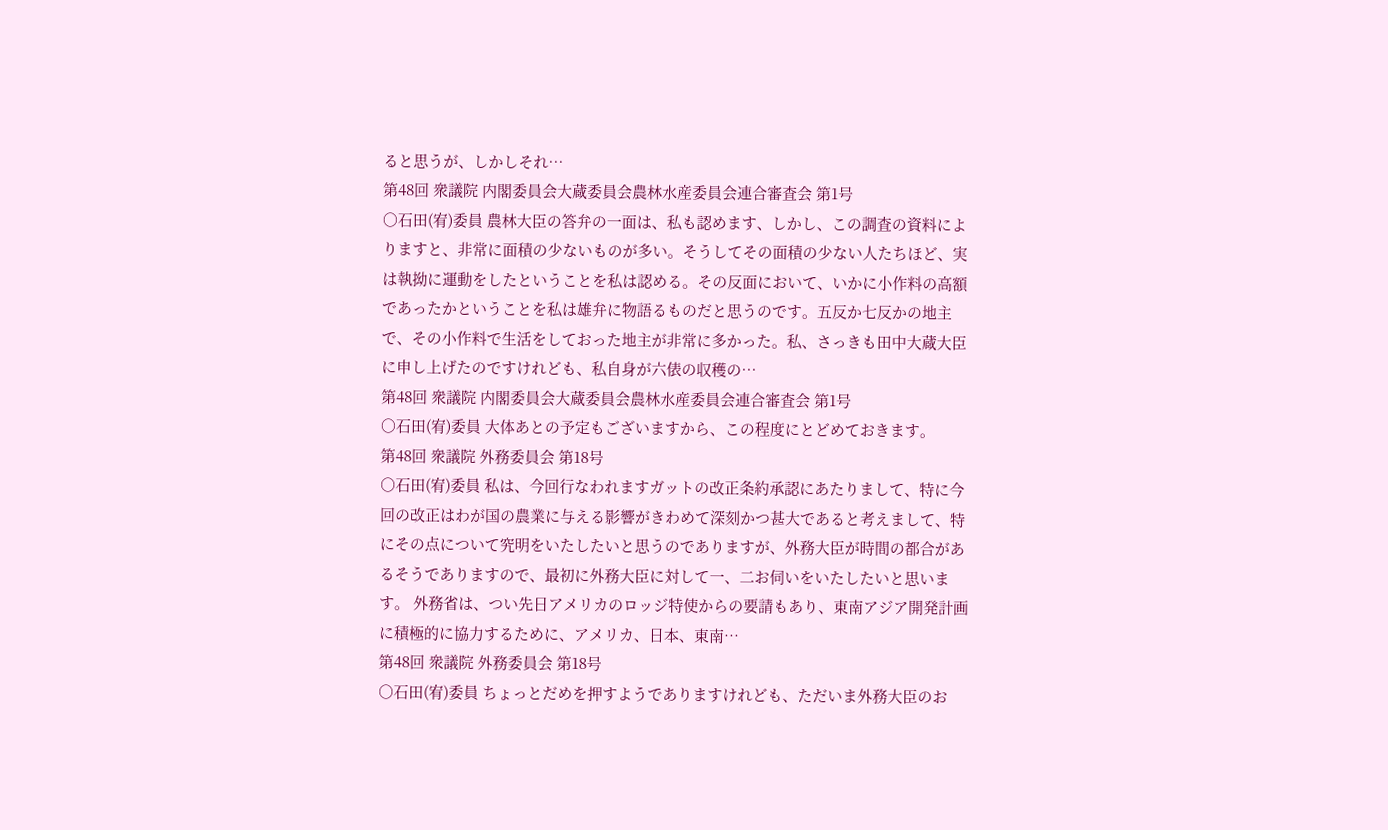ると思うが、しかしそれ…
第48回 衆議院 内閣委員会大蔵委員会農林水産委員会連合審査会 第1号
○石田(宥)委員 農林大臣の答弁の一面は、私も認めます、しかし、この調査の資料によりますと、非常に面積の少ないものが多い。そうしてその面積の少ない人たちほど、実は執拗に運動をしたということを私は認める。その反面において、いかに小作料の高額であったかということを私は雄弁に物語るものだと思うのです。五反か七反かの地主で、その小作料で生活をしておった地主が非常に多かった。私、さっきも田中大蔵大臣に申し上げたのですけれども、私自身が六俵の収穫の…
第48回 衆議院 内閣委員会大蔵委員会農林水産委員会連合審査会 第1号
○石田(宥)委員 大体あとの予定もございますから、この程度にとどめておきます。
第48回 衆議院 外務委員会 第18号
○石田(宥)委員 私は、今回行なわれますガットの改正条約承認にあたりまして、特に今回の改正はわが国の農業に与える影響がきわめて深刻かつ甚大であると考えまして、特にその点について究明をいたしたいと思うのでありますが、外務大臣が時間の都合があるそうでありますので、最初に外務大臣に対して一、二お伺いをいたしたいと思います。 外務省は、つい先日アメリカのロッジ特使からの要請もあり、東南アジア開発計画に積極的に協力するために、アメリカ、日本、東南…
第48回 衆議院 外務委員会 第18号
○石田(宥)委員 ちょっとだめを押すようでありますけれども、ただいま外務大臣のお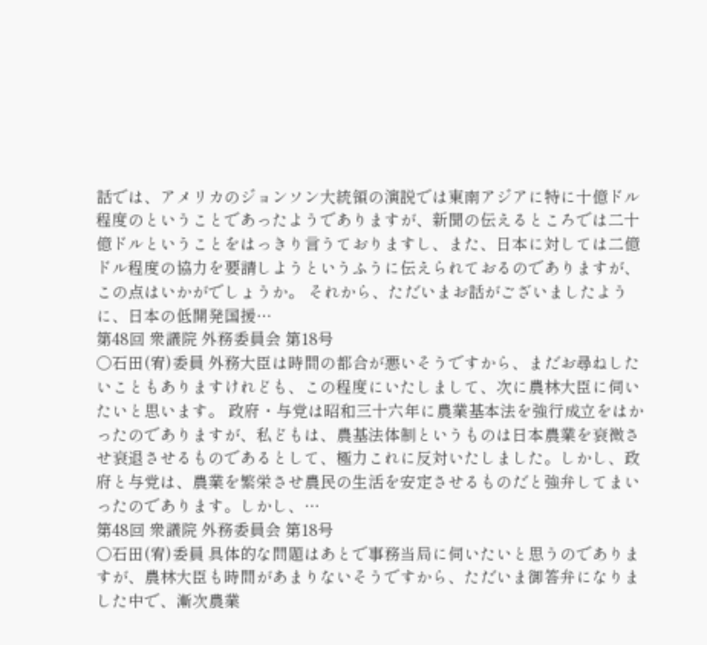話では、アメリカのジョンソン大統領の演説では東南アジアに特に十億ドル程度のということであったようでありますが、新聞の伝えるところでは二十億ドルということをはっきり言うておりますし、また、日本に対しては二億ドル程度の協力を要請しようというふうに伝えられておるのでありますが、この点はいかがでしょうか。 それから、ただいまお話がございましたように、日本の低開発国援…
第48回 衆議院 外務委員会 第18号
○石田(宥)委員 外務大臣は時間の都合が悪いそうですから、まだお尋ねしたいこともありますけれども、この程度にいたしまして、次に農林大臣に伺いたいと思います。 政府・与党は昭和三十六年に農業基本法を強行成立をはかったのでありますが、私どもは、農基法体制というものは日本農業を衰微させ衰退させるものであるとして、極力これに反対いたしました。しかし、政府と与党は、農業を繁栄させ農民の生活を安定させるものだと強弁してまいったのであります。しかし、…
第48回 衆議院 外務委員会 第18号
○石田(宥)委員 具体的な問題はあとで事務当局に伺いたいと思うのでありますが、農林大臣も時間があまりないそうですから、ただいま御答弁になりました中で、漸次農業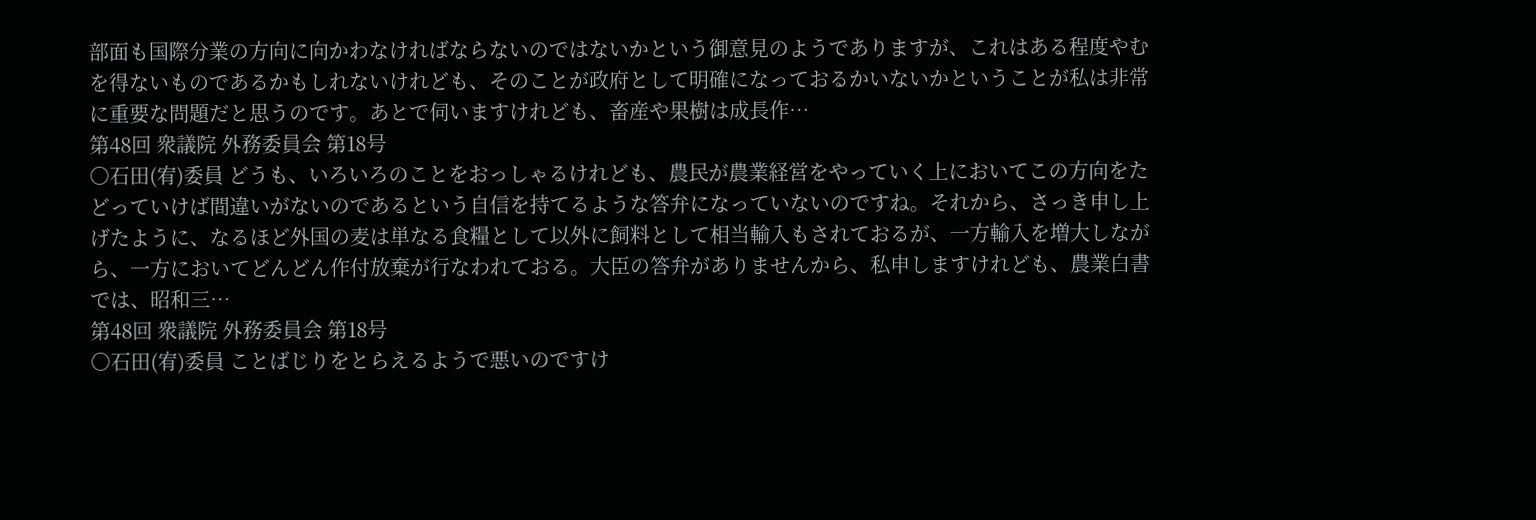部面も国際分業の方向に向かわなければならないのではないかという御意見のようでありますが、これはある程度やむを得ないものであるかもしれないけれども、そのことが政府として明確になっておるかいないかということが私は非常に重要な問題だと思うのです。あとで伺いますけれども、畜産や果樹は成長作…
第48回 衆議院 外務委員会 第18号
○石田(宥)委員 どうも、いろいろのことをおっしゃるけれども、農民が農業経営をやっていく上においてこの方向をたどっていけば間違いがないのであるという自信を持てるような答弁になっていないのですね。それから、さっき申し上げたように、なるほど外国の麦は単なる食糧として以外に飼料として相当輸入もされておるが、一方輸入を増大しながら、一方においてどんどん作付放棄が行なわれておる。大臣の答弁がありませんから、私申しますけれども、農業白書では、昭和三…
第48回 衆議院 外務委員会 第18号
○石田(宥)委員 ことばじりをとらえるようで悪いのですけ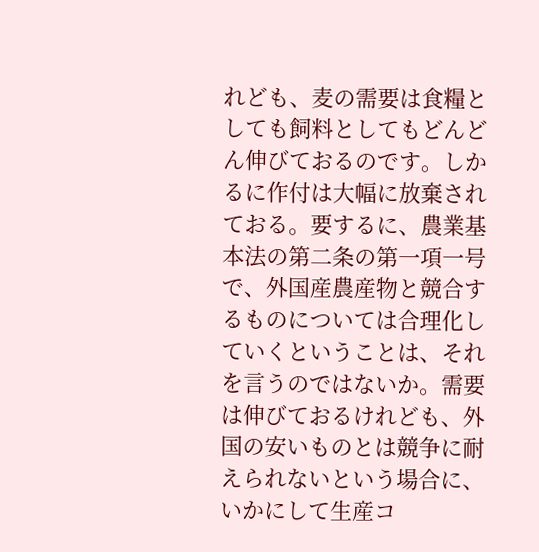れども、麦の需要は食糧としても飼料としてもどんどん伸びておるのです。しかるに作付は大幅に放棄されておる。要するに、農業基本法の第二条の第一項一号で、外国産農産物と競合するものについては合理化していくということは、それを言うのではないか。需要は伸びておるけれども、外国の安いものとは競争に耐えられないという場合に、いかにして生産コ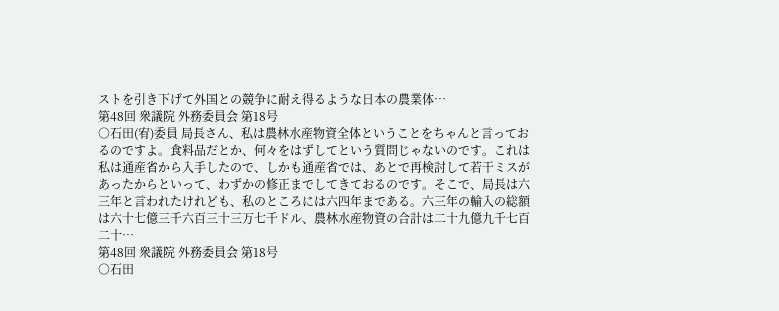ストを引き下げて外国との競争に耐え得るような日本の農業体…
第48回 衆議院 外務委員会 第18号
○石田(宥)委員 局長さん、私は農林水産物資全体ということをちゃんと言っておるのですよ。食料品だとか、何々をはずしてという質問じゃないのです。これは私は通産省から入手したので、しかも通産省では、あとで再検討して若干ミスがあったからといって、わずかの修正までしてきておるのです。そこで、局長は六三年と言われたけれども、私のところには六四年まである。六三年の輸入の総額は六十七億三千六百三十三万七千ドル、農林水産物資の合計は二十九億九千七百二十…
第48回 衆議院 外務委員会 第18号
○石田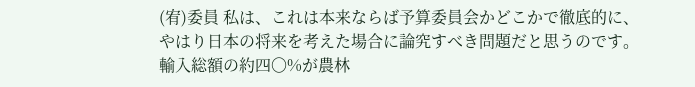(宥)委員 私は、これは本来ならば予算委員会かどこかで徹底的に、やはり日本の将来を考えた場合に論究すべき問題だと思うのです。輸入総額の約四〇%が農林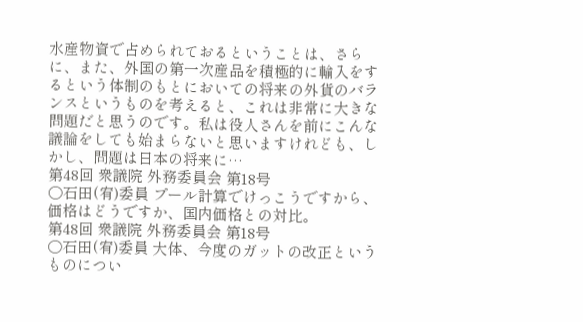水産物資で占められておるということは、さらに、また、外国の第一次産品を積極的に輸入をするという体制のもとにおいての将来の外貨のバランスというものを考えると、これは非常に大きな問題だと思うのです。私は役人さんを前にこんな議論をしても始まらないと思いますけれども、しかし、問題は日本の将来に…
第48回 衆議院 外務委員会 第18号
○石田(宥)委員 プール計算でけっこうですから、価格はどうですか、国内価格との対比。
第48回 衆議院 外務委員会 第18号
○石田(宥)委員 大体、今度のガットの改正というものについ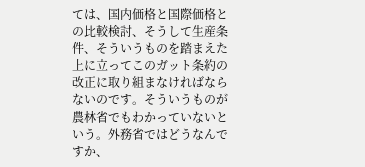ては、国内価格と国際価格との比較検討、そうして生産条件、そういうものを踏まえた上に立ってこのガット条約の改正に取り組まなければならないのです。そういうものが農林省でもわかっていないという。外務省ではどうなんですか、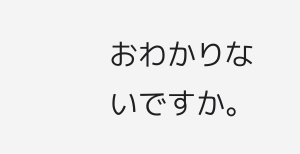おわかりないですか。